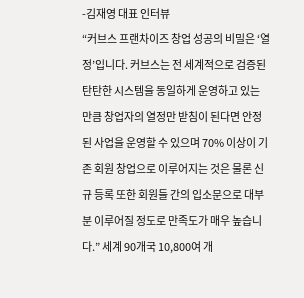-김재영 대표 인터뷰
“커브스 프랜차이즈 창업 성공의 비밀은 ‘열정’입니다. 커브스는 전 세계적으로 검증된 탄탄한 시스템을 동일하게 운영하고 있는 만큼 창업자의 열정만 받침이 된다면 안정된 사업을 운영할 수 있으며 70% 이상이 기존 회원 창업으로 이루어지는 것은 물론 신규 등록 또한 회원들 간의 입소문으로 대부분 이루어질 정도로 만족도가 매우 높습니다.” 세계 90개국 10,800여 개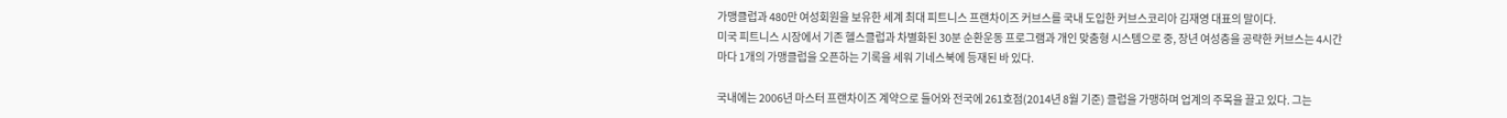가맹클럽과 480만 여성회원을 보유한 세계 최대 피트니스 프랜차이즈 커브스를 국내 도입한 커브스코리아 김재영 대표의 말이다.
미국 피트니스 시장에서 기존 헬스클럽과 차별화된 30분 순환운동 프로그램과 개인 맞춤형 시스템으로 중, 장년 여성층을 공략한 커브스는 4시간마다 1개의 가맹클럽을 오픈하는 기록을 세워 기네스북에 등재된 바 있다.

국내에는 2006년 마스터 프랜차이즈 계약으로 들어와 전국에 261호점(2014년 8월 기준) 클럽을 가맹하며 업계의 주목을 끌고 있다. 그는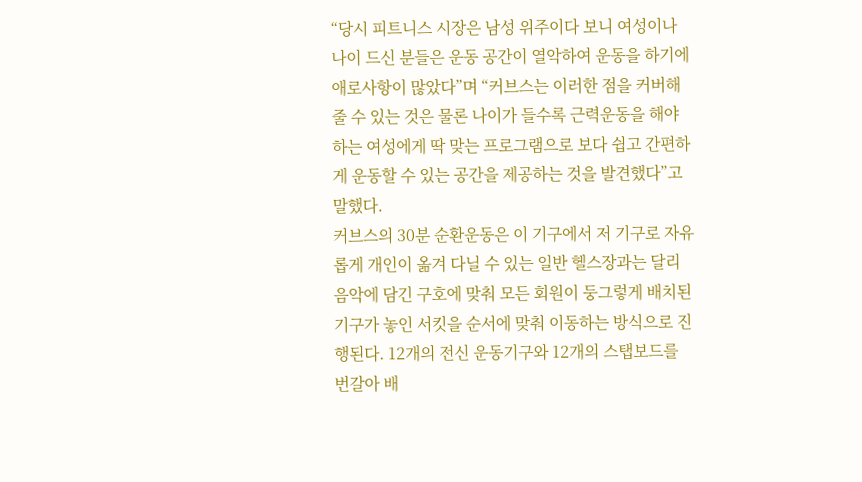“당시 피트니스 시장은 남성 위주이다 보니 여성이나 나이 드신 분들은 운동 공간이 열악하여 운동을 하기에 애로사항이 많았다”며 “커브스는 이러한 점을 커버해 줄 수 있는 것은 물론 나이가 들수록 근력운동을 해야 하는 여성에게 딱 맞는 프로그램으로 보다 쉽고 간편하게 운동할 수 있는 공간을 제공하는 것을 발견했다”고 말했다.
커브스의 30분 순환운동은 이 기구에서 저 기구로 자유롭게 개인이 옮겨 다닐 수 있는 일반 헬스장과는 달리 음악에 담긴 구호에 맞춰 모든 회원이 둥그렇게 배치된 기구가 놓인 서킷을 순서에 맞춰 이동하는 방식으로 진행된다. 12개의 전신 운동기구와 12개의 스탭보드를 번갈아 배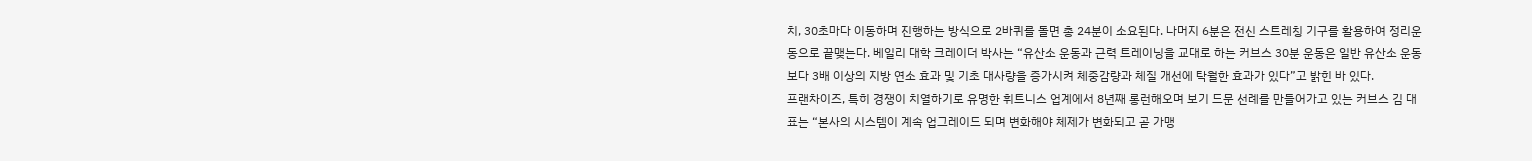치, 30초마다 이동하며 진행하는 방식으로 2바퀴를 돌면 총 24분이 소요된다. 나머지 6분은 전신 스트레칭 기구를 활용하여 정리운동으로 끝맺는다. 베일리 대학 크레이더 박사는 “유산소 운동과 근력 트레이닝을 교대로 하는 커브스 30분 운동은 일반 유산소 운동보다 3배 이상의 지방 연소 효과 및 기초 대사량을 증가시켜 체중감량과 체질 개선에 탁월한 효과가 있다”고 밝힌 바 있다.
프랜차이즈, 특히 경쟁이 치열하기로 유명한 휘트니스 업계에서 8년째 롱런해오며 보기 드문 선례를 만들어가고 있는 커브스 김 대표는 “본사의 시스템이 계속 업그레이드 되며 변화해야 체제가 변화되고 곧 가맹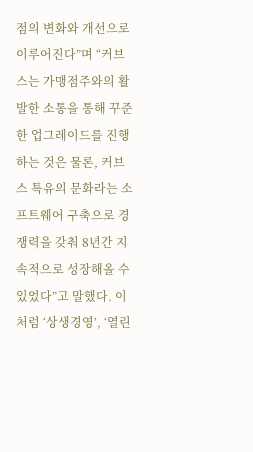점의 변화와 개선으로 이루어진다”며 “커브스는 가맹점주와의 활발한 소통을 통해 꾸준한 업그레이드를 진행하는 것은 물론, 커브스 특유의 문화라는 소프트웨어 구축으로 경쟁력을 갖춰 8년간 지속적으로 성장해올 수 있었다”고 말했다. 이처럼 ‘상생경영’, ‘열린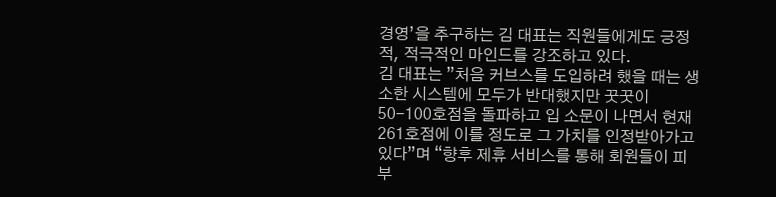경영’을 추구하는 김 대표는 직원들에게도 긍정적, 적극적인 마인드를 강조하고 있다.
김 대표는 ”처음 커브스를 도입하려 했을 때는 생소한 시스템에 모두가 반대했지만 꿋꿋이 50-100호점을 돌파하고 입 소문이 나면서 현재 261호점에 이를 정도로 그 가치를 인정받아가고 있다”며 “향후 제휴 서비스를 통해 회원들이 피부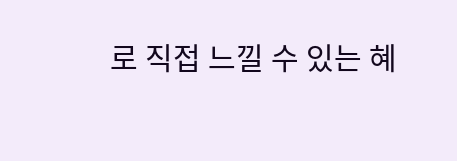로 직접 느낄 수 있는 혜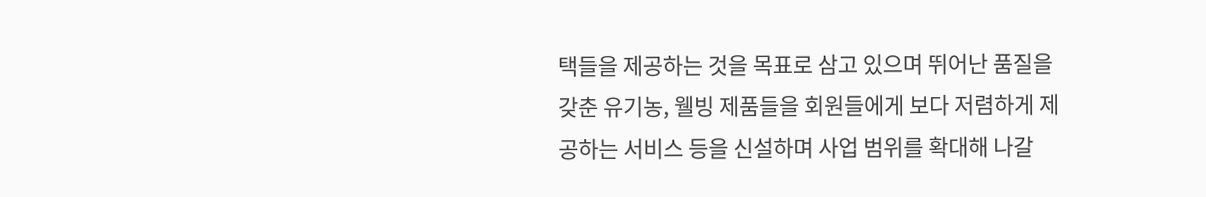택들을 제공하는 것을 목표로 삼고 있으며 뛰어난 품질을 갖춘 유기농, 웰빙 제품들을 회원들에게 보다 저렴하게 제공하는 서비스 등을 신설하며 사업 범위를 확대해 나갈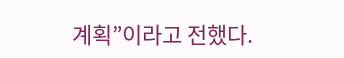계획”이라고 전했다.